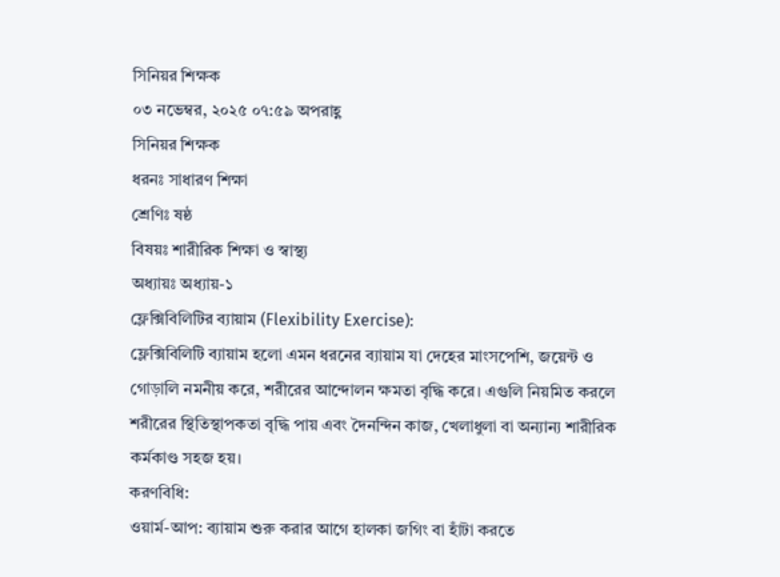সিনিয়র শিক্ষক
০৩ নভেম্বর, ২০২৫ ০৭:৫৯ অপরাহ্ণ
সিনিয়র শিক্ষক
ধরনঃ সাধারণ শিক্ষা
শ্রেণিঃ ষষ্ঠ
বিষয়ঃ শারীরিক শিক্ষা ও স্বাস্থ্য
অধ্যায়ঃ অধ্যায়-১
ফ্লেক্সিবিলিটির ব্যায়াম (Flexibility Exercise):
ফ্লেক্সিবিলিটি ব্যায়াম হলো এমন ধরনের ব্যায়াম যা দেহের মাংসপেশি, জয়েন্ট ও গোড়ালি নমনীয় করে, শরীরের আন্দোলন ক্ষমতা বৃদ্ধি করে। এগুলি নিয়মিত করলে শরীরের স্থিতিস্থাপকতা বৃদ্ধি পায় এবং দৈনন্দিন কাজ, খেলাধুলা বা অন্যান্য শারীরিক কর্মকাণ্ড সহজ হয়।
করণবিধি:
ওয়ার্ম-আপ: ব্যায়াম শুরু করার আগে হালকা জগিং বা হাঁটা করতে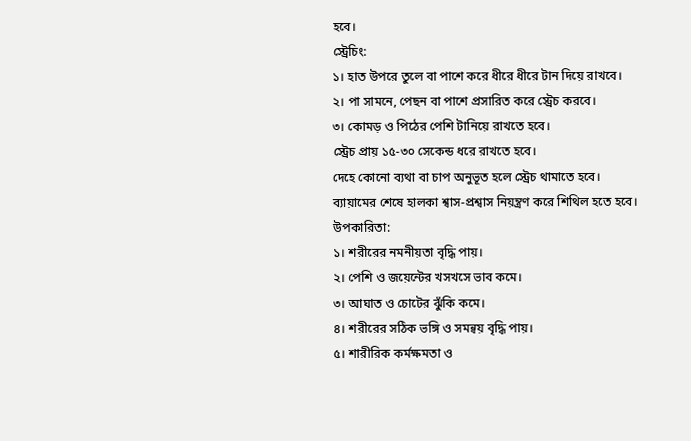হবে।
স্ট্রেচিং:
১। হাত উপরে তুলে বা পাশে করে ধীরে ধীরে টান দিয়ে রাখবে।
২। পা সামনে, পেছন বা পাশে প্রসারিত করে স্ট্রেচ করবে।
৩। কোমড় ও পিঠের পেশি টানিয়ে রাখতে হবে।
স্ট্রেচ প্রায় ১৫-৩০ সেকেন্ড ধরে রাখতে হবে।
দেহে কোনো ব্যথা বা চাপ অনুভূত হলে স্ট্রেচ থামাতে হবে।
ব্যায়ামের শেষে হালকা শ্বাস-প্রশ্বাস নিয়ন্ত্রণ করে শিথিল হতে হবে।
উপকারিতা:
১। শরীরের নমনীয়তা বৃদ্ধি পায়।
২। পেশি ও জয়েন্টের খসখসে ভাব কমে।
৩। আঘাত ও চোটের ঝুঁকি কমে।
৪। শরীরের সঠিক ভঙ্গি ও সমন্বয় বৃদ্ধি পায়।
৫। শারীরিক কর্মক্ষমতা ও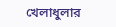খেলাধুলার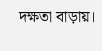দক্ষতা বাড়ায়।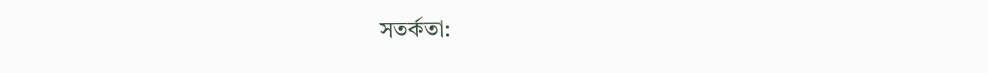সতর্কতা: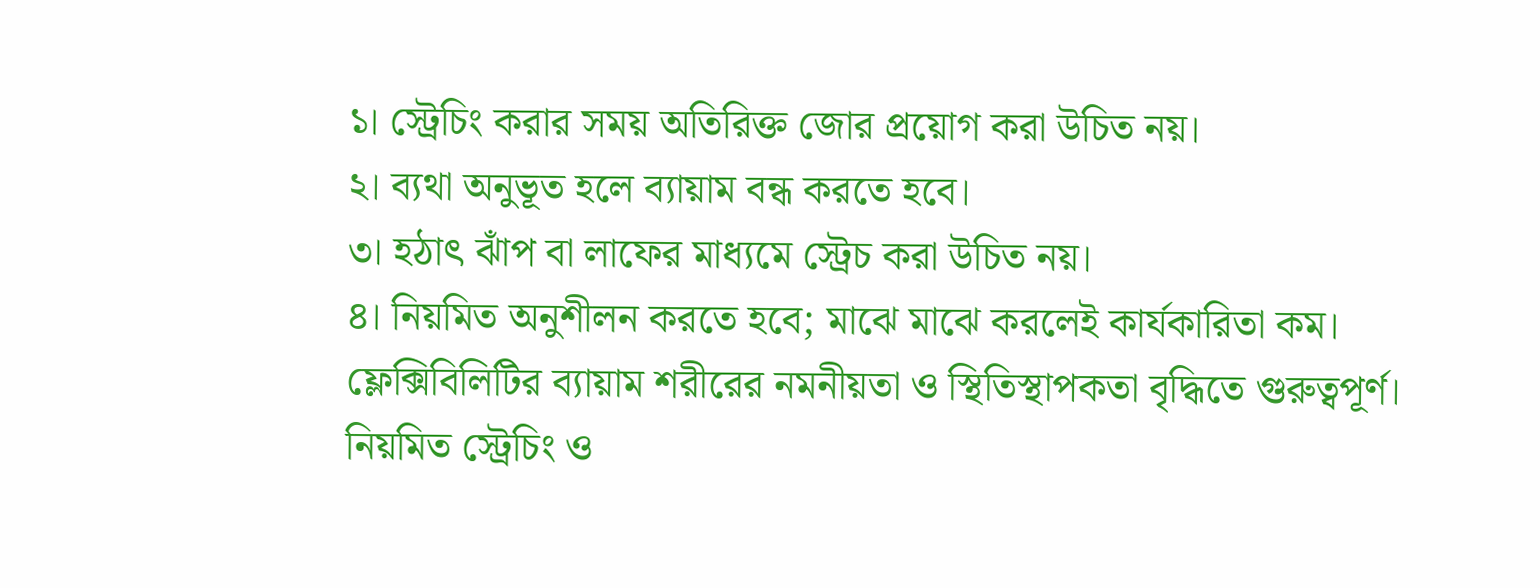১। স্ট্রেচিং করার সময় অতিরিক্ত জোর প্রয়োগ করা উচিত নয়।
২। ব্যথা অনুভূত হলে ব্যায়াম বন্ধ করতে হবে।
৩। হঠাৎ ঝাঁপ বা লাফের মাধ্যমে স্ট্রেচ করা উচিত নয়।
৪। নিয়মিত অনুশীলন করতে হবে; মাঝে মাঝে করলেই কার্যকারিতা কম।
ফ্লেক্সিবিলিটির ব্যায়াম শরীরের নমনীয়তা ও স্থিতিস্থাপকতা বৃদ্ধিতে গুরুত্বপূর্ণ। নিয়মিত স্ট্রেচিং ও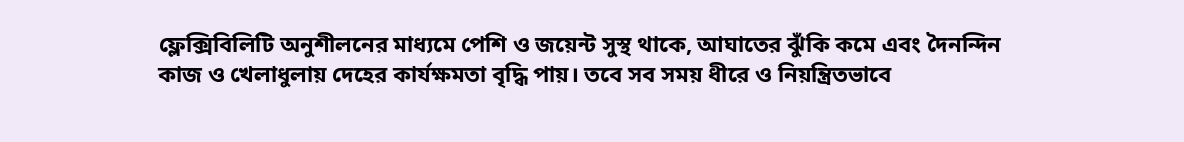ফ্লেক্সিবিলিটি অনুশীলনের মাধ্যমে পেশি ও জয়েন্ট সুস্থ থাকে, আঘাতের ঝুঁকি কমে এবং দৈনন্দিন কাজ ও খেলাধুলায় দেহের কার্যক্ষমতা বৃদ্ধি পায়। তবে সব সময় ধীরে ও নিয়ন্ত্রিতভাবে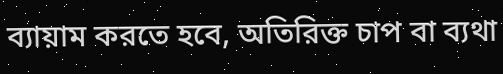ব্যায়াম করতে হবে, অতিরিক্ত চাপ বা ব্যথা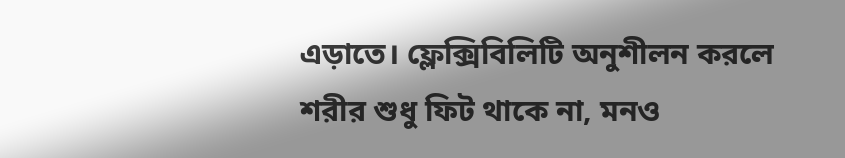এড়াতে। ফ্লেক্সিবিলিটি অনুশীলন করলে শরীর শুধু ফিট থাকে না, মনও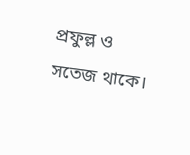প্রফুল্ল ও সতেজ থাকে।